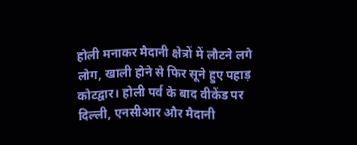होली मनाकर मैदानी क्षेत्रों में लौटने लगे लोग, खाली होने से फिर सूने हुए पहाड़
कोटद्वार। होली पर्व के बाद वीकेंड पर दिल्ली, एनसीआर और मैदानी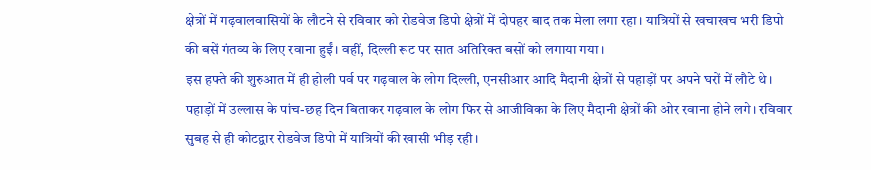क्षेत्रों में गढ़वालवासियों के लौटने से रविवार को रोडवेज डिपो क्षेत्रों में दोपहर बाद तक मेला लगा रहा। यात्रियों से खचाखच भरी डिपो की बसें गंतव्य के लिए रवाना हुईं। वहीं, दिल्ली रूट पर सात अतिरिक्त बसों को लगाया गया।
इस हफ्ते की शुरुआत में ही होली पर्व पर गढ़वाल के लोग दिल्ली, एनसीआर आदि मैदानी क्षेत्रों से पहाड़ों पर अपने घरों में लौटे थे। पहाड़ों में उल्लास के पांच-छह दिन बिताकर गढ़वाल के लोग फिर से आजीविका के लिए मैदानी क्षेत्रों की ओर रवाना होने लगे। रविवार सुबह से ही कोटद्वार रोडवेज डिपो में यात्रियों की खासी भीड़ रही।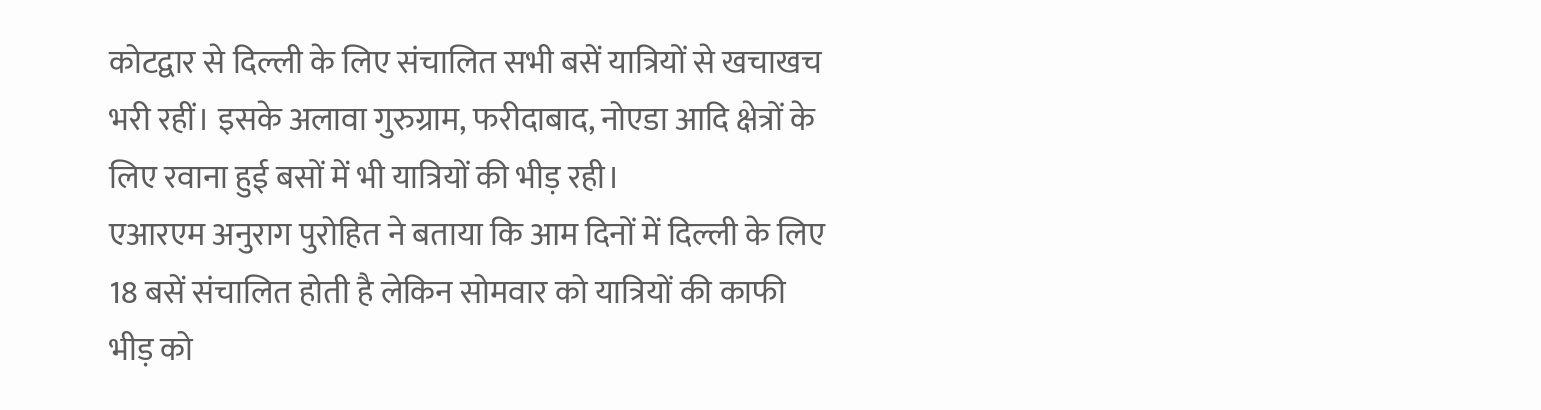कोटद्वार से दिल्ली के लिए संचालित सभी बसें यात्रियों से खचाखच भरी रहीं। इसके अलावा गुरुग्राम, फरीदाबाद, नोएडा आदि क्षेत्रों के लिए रवाना हुई बसों में भी यात्रियों की भीड़ रही।
एआरएम अनुराग पुरोहित ने बताया कि आम दिनों में दिल्ली के लिए 18 बसें संचालित होती है लेकिन सोमवार को यात्रियों की काफी भीड़ को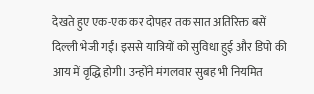देखते हुए एक-एक कर दोपहर तक सात अतिरिक्त बसें दिल्ली भेजी गईं। इससे यात्रियों को सुविधा हुई और डिपो की आय में वृद्धि होगी। उन्होंने मंगलवार सुबह भी नियमित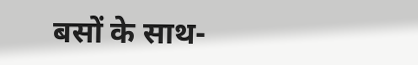बसों के साथ-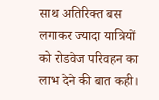साथ अतिरिक्त बस लगाकर ज्यादा यात्रियों को रोडवेज परिवहन का लाभ देने की बात कही।